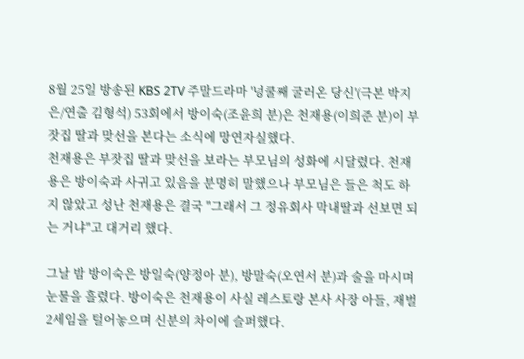8월 25일 방송된 KBS 2TV 주말드라마 '넝쿨째 굴러온 당신'(극본 박지은/연출 김형석) 53회에서 방이숙(조윤희 분)은 천재용(이희준 분)이 부잣집 딸과 맞선을 본다는 소식에 망연자실했다.
천재용은 부잣집 딸과 맞선을 보라는 부모님의 성화에 시달렸다. 천재용은 방이숙과 사귀고 있음을 분명히 말했으나 부모님은 들은 척도 하지 않았고 성난 천재용은 결국 "그래서 그 정유회사 막내딸과 선보면 되는 거냐"고 대거리 했다.

그날 밤 방이숙은 방일숙(양정아 분), 방말숙(오연서 분)과 술을 마시며 눈물을 흘렸다. 방이숙은 천재용이 사실 레스토랑 본사 사장 아들, 재벌 2세임을 털어놓으며 신분의 차이에 슬퍼했다.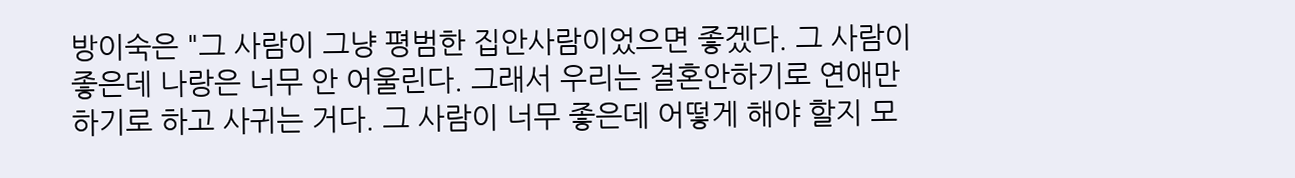방이숙은 "그 사람이 그냥 평범한 집안사람이었으면 좋겠다. 그 사람이 좋은데 나랑은 너무 안 어울린다. 그래서 우리는 결혼안하기로 연애만 하기로 하고 사귀는 거다. 그 사람이 너무 좋은데 어떻게 해야 할지 모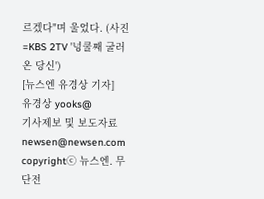르겠다"며 울었다. (사진=KBS 2TV '넝쿨째 굴러온 당신')
[뉴스엔 유경상 기자]
유경상 yooks@
기사제보 및 보도자료 newsen@newsen.com
copyrightⓒ 뉴스엔. 무단전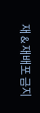재 & 재배포 금지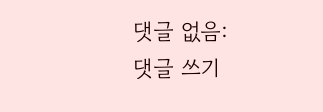댓글 없음:
댓글 쓰기